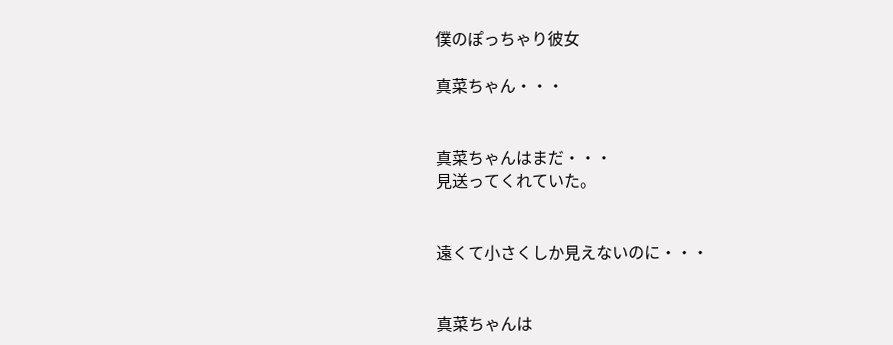僕のぽっちゃり彼女

真菜ちゃん・・・


真菜ちゃんはまだ・・・
見送ってくれていた。


遠くて小さくしか見えないのに・・・


真菜ちゃんは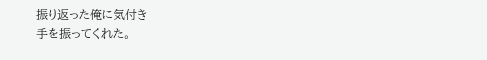振り返った俺に気付き
手を振ってくれた。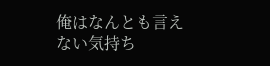俺はなんとも言えない気持ち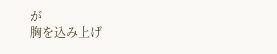が
胸を込み上げ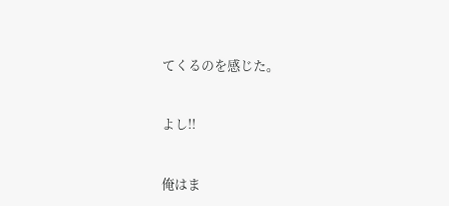てくるのを感じた。


よし!!


俺はま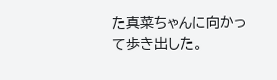た真菜ちゃんに向かって歩き出した。